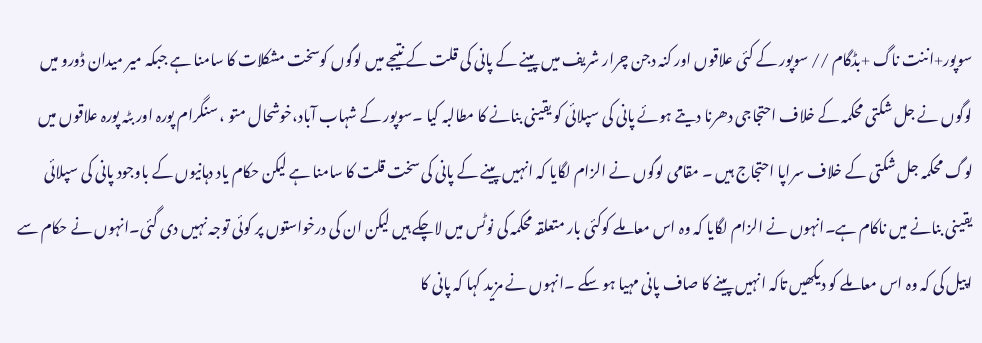سوپور+اننت ناگ +بڈگام // سوپور کے کئی علاقوں اور کنہ دجن چرار شریف میں پینے کے پانی کی قلت کے نتیجے میں لوگوں کوسخت مشکلات کا سامنا ہے جبکہ میر میدان ڈورو میں لوگوں نے جل شکتی محکمہ کے خلاف احتجاجی دھرنا دیتے ہوئے پانی کی سپلائی کو یقینی بنانے کا مطالبہ کیا ۔سوپور کے شہاب آباد،خوشحال متو ، سنگرام پورہ اور بٹہ پورہ علاقوں میں لوگ محکمہ جل شکتی کے خلاف سراپا احتجاج ہیں ۔ مقامی لوگوں نے الزام لگایا کہ انہیں پینے کے پانی کی سخت قلت کا سامنا ہے لیکن حکام یاد دہانیوں کے باوجود پانی کی سپلائی یقینی بنانے میں ناکام ہے۔انہوں نے الزام لگایا کہ وہ اس معاملے کوکئی بار متعلقہ محکمہ کی نوٹس میں لاچکے ہیں لیکن ان کی درخواستوں پر کوئی توجہ نہیں دی گئی۔انہوں نے حکام سے اپیل کی کہ وہ اس معاملے کو دیکھیں تاکہ انہیں پینے کا صاف پانی مہیا ہو سکے ۔انہوں نے مزید کہا کہ پانی کا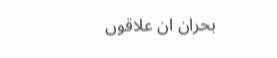بحران ان علاقوں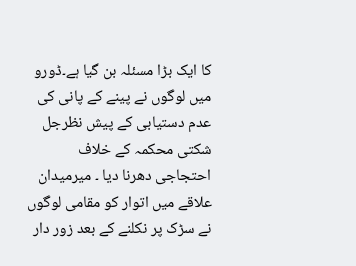کا ایک بڑا مسئلہ بن گیا ہے۔ڈورو میں لوگوں نے پینے کے پانی کی عدم دستیابی کے پیش نظرجل شکتی محکمہ کے خلاف احتجاجی دھرنا دیا ۔ میرمیدان علاقے میں اتوار کو مقامی لوگوں نے سڑک پر نکلنے کے بعد زور دار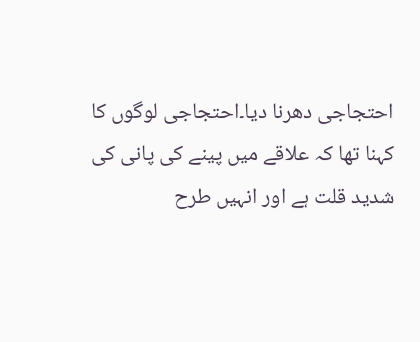احتجاجی دھرنا دیا۔احتجاجی لوگوں کا کہنا تھا کہ علاقے میں پینے کی پانی کی شدید قلت ہے اور انہیں طرح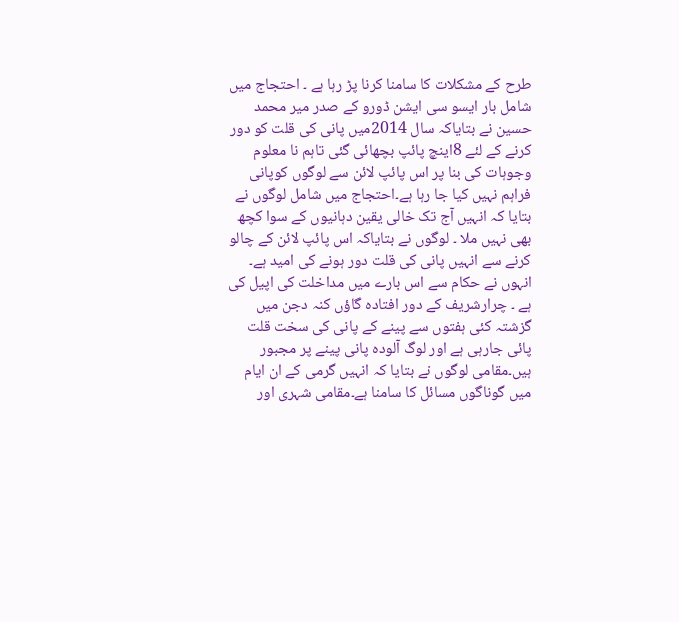طرح کے مشکلات کا سامنا کرنا پڑ رہا ہے ۔ احتجاج میں شامل بار ایسو سی ایشن ڈورو کے صدر میر محمد حسین نے بتایاکہ سال 2014میں پانی کی قلت کو دور کرنے کے لئے 8اینچ پائپ بچھائی گئی تاہم نا معلوم وجوہات کی بنا پر اس پائپ لائن سے لوگوں کوپانی فراہم نہیں کیا جا رہا ہے۔احتجاج میں شامل لوگوں نے بتایا کہ انہیں آج تک خالی یقین دہانیوں کے سوا کچھ بھی نہیں ملا ۔ لوگوں نے بتایاکہ اس پائپ لائن کے چالو کرنے سے انہیں پانی کی قلت دور ہونے کی امید ہے۔ انہوں نے حکام سے اس بارے میں مداخلت کی اپیل کی ہے ۔ چرارشریف کے دور افتادہ گاؤں کنہ دجن میں گزشتہ کئی ہفتوں سے پینے کے پانی کی سخت قلت پائی جارہی ہے اور لوگ آلودہ پانی پینے پر مجبور ہیں۔مقامی لوگوں نے بتایا کہ انہیں گرمی کے ان ایام میں گوناگوں مسائل کا سامنا ہے۔مقامی شہری اور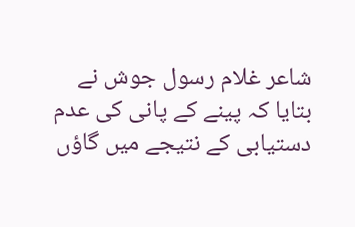شاعر غلام رسول جوش نے بتایا کہ پینے کے پانی کی عدم دستیابی کے نتیجے میں گاؤں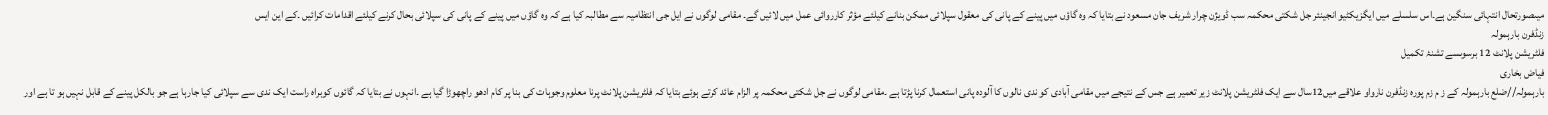میںصورتحال انتہائی سنگین ہے۔اس سلسلے میں ایگزیکٹیو انجینئر جل شکتی محکمہ سب ڈویژن چرار شریف جان مسعود نے بتایا کہ وہ گاؤں میں پینے کے پانی کی معقول سپلائی ممکن بنانے کیلئے مؤثر کارروائی عمل میں لائیں گے۔ مقامی لوگوں نے ایل جی انتظامیہ سے مطالبہ کیا ہے کہ وہ گاؤں میں پینے کے پانی کی سپلائی بحال کرنے کیلئے اقدامات کرائیں ۔کے این ایس
زنڈفرن بارہمولہ
فلٹریشن پلانٹ 12 برسوںسے تشنۂ تکمیل
فیاض بخاری
بارہمولہ//ضلع بارہمولہ کے ز م زم پورہ زنڈفرن نارواو علاقے میں12سال سے ایک فلٹریشن پلانٹ زیر تعمیر ہے جس کے نتیجے میں مقامی آبادی کو ندی نالوں کا آلودہ پانی استعمال کرنا پڑتا ہے ۔مقامی لوگوں نے جل شکتی محکمہ پر الزام عائد کرتے ہوئے بتایا کہ فلٹریشن پلانٹ پرنا معلوم وجوہات کی بنا پر کام ادھو راچھوڑا گیا ہے ۔انہوں نے بتایا کہ گائوں کوبراہ راست ایک ندی سے سپلائی کیا جارہا ہے جو بالکل پینے کے قابل نہیں ہو تا ہے اور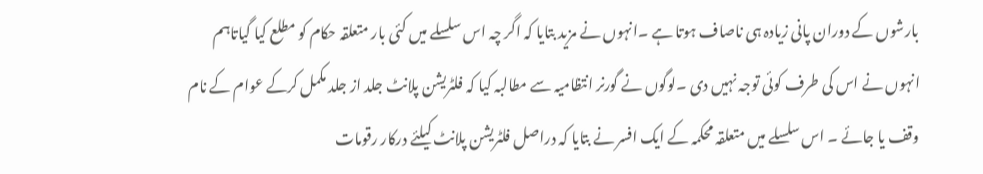بارشوں کے دوران پانی زیادہ ہی ناصاف ہوتا ہے ۔انہوں نے مزید بتایا کہ اگر چہ اس سلسلے میں کئی بار متعلقہ حکام کو مطلع کیا گیاتاہم انہوں نے اس کی طرف کوئی توجہ نہیں دی ۔لوگوں نے گورنر انتظامیہ سے مطالبہ کیا کہ فلٹریشن پلانٹ جلد از جلد مکمل کرکے عوام کے نام وقف یا جائے ۔ اس سلسلے میں متعلقہ محکمہ کے ایک افسر نے بتایا کہ دراصل فلٹریشن پلانٹ کیلئے درکار رقومات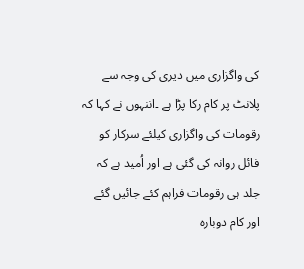کی واگزاری میں دیری کی وجہ سے پلانٹ پر کام رکا پڑا ہے ۔اننہوں نے کہا کہ رقومات کی واگزاری کیلئے سرکار کو فائل روانہ کی گئی ہے اور اُمید ہے کہ جلد ہی رقومات فراہم کئے جائیں گئے اور کام دوبارہ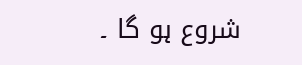شروع ہو گا ۔